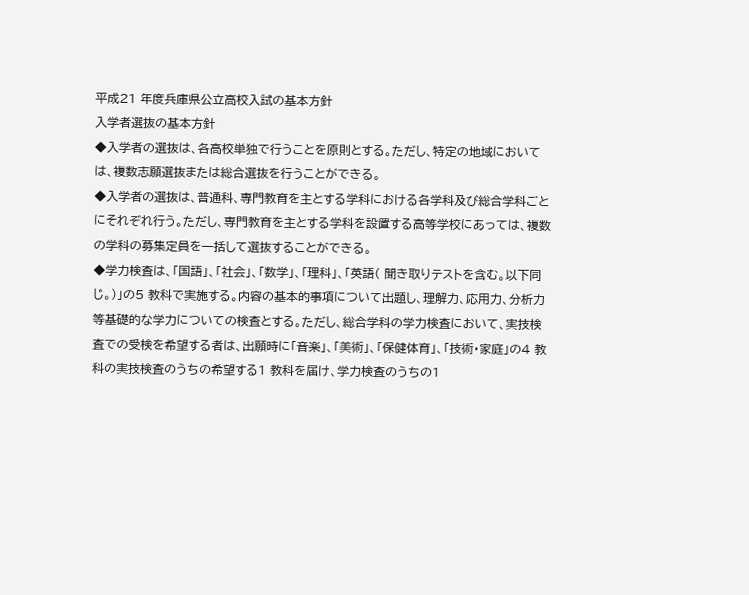平成21 年度兵庫県公立高校入試の基本方針
入学者選抜の基本方針
◆入学者の選抜は、各高校単独で行うことを原則とする。ただし、特定の地域においては、複数志願選抜または総合選抜を行うことができる。
◆入学者の選抜は、普通科、専門教育を主とする学科における各学科及び総合学科ごとにそれぞれ行う。ただし、専門教育を主とする学科を設置する高等学校にあっては、複数の学科の募集定員を一括して選抜することができる。
◆学力検査は、「国語」、「社会」、「数学」、「理科」、「英語( 聞き取りテストを含む。以下同じ。)」の5 教科で実施する。内容の基本的事項について出題し、理解力、応用力、分析力等基礎的な学力についての検査とする。ただし、総合学科の学力検査において、実技検査での受検を希望する者は、出願時に「音楽」、「美術」、「保健体育」、「技術・家庭」の4 教科の実技検査のうちの希望する1 教科を届け、学力検査のうちの1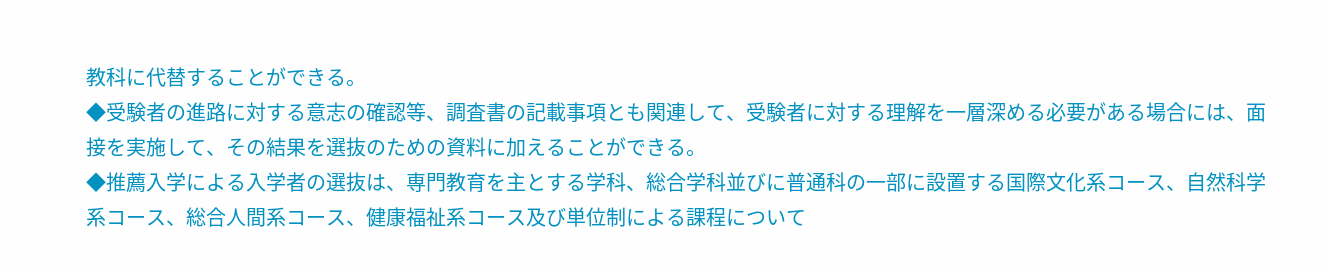教科に代替することができる。
◆受験者の進路に対する意志の確認等、調査書の記載事項とも関連して、受験者に対する理解を一層深める必要がある場合には、面接を実施して、その結果を選抜のための資料に加えることができる。
◆推薦入学による入学者の選抜は、専門教育を主とする学科、総合学科並びに普通科の一部に設置する国際文化系コース、自然科学系コース、総合人間系コース、健康福祉系コース及び単位制による課程について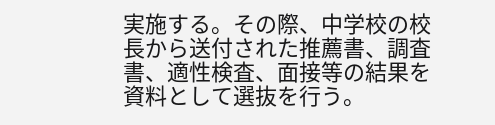実施する。その際、中学校の校長から送付された推薦書、調査書、適性検査、面接等の結果を資料として選抜を行う。